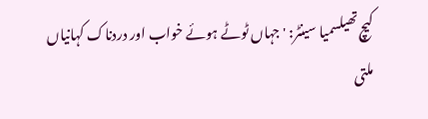کیچ تھیلسمیا سینٹر: 'جہاں ٹوٹے ہوئے خواب اور دردناک کہانیاں ملتی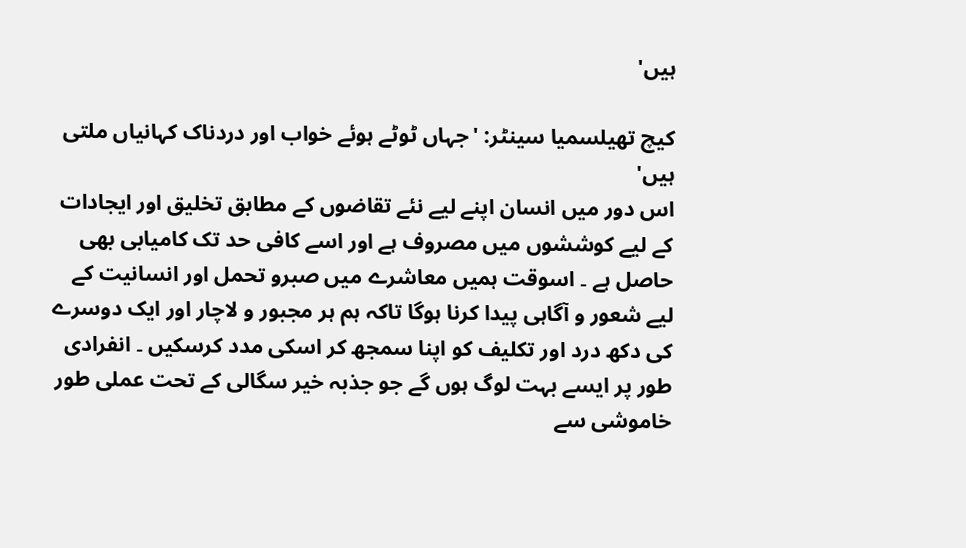ہیں'

کیچ تھیلسمیا سینٹر: 'جہاں ٹوٹے ہوئے خواب اور دردناک کہانیاں ملتی ہیں'
اس دور میں انسان اپنے لیے نئے تقاضوں کے مطابق تخلیق اور ایجادات کے لیے کوششوں میں مصروف ہے اور اسے کافی حد تک کامیابی بھی حاصل ہے ۔ اسوقت ہمیں معاشرے میں صبرو تحمل اور انسانیت کے لیے شعور و آگاہی پیدا کرنا ہوگا تاکہ ہم ہر مجبور و لاچار اور ایک دوسرے کی دکھ درد اور تکلیف کو اپنا سمجھ کر اسکی مدد کرسکیں ۔ انفرادی طور پر ایسے بہت لوگ ہوں گے جو جذبہ خیر سگالی کے تحت عملی طور خاموشی سے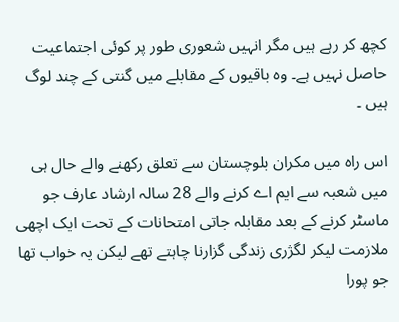کچھ کر رہے ہیں مگر انہیں شعوری طور پر کوئی اجتماعیت حاصل نہیں ہے۔ وہ باقیوں کے مقابلے میں گنتی کے چند لوگ ہیں ۔

اس راہ میں مکران بلوچستان سے تعلق رکھنے والے حال ہی میں شعبہ سے ایم اے کرنے والے 28 سالہ ارشاد عارف جو ماسٹر کرنے کے بعد مقابلہ جاتی امتحانات کے تحت ایک اچھی ملازمت لیکر لگژری زندگی گزارنا چاہتے تھے لیکن یہ خواب تھا جو پورا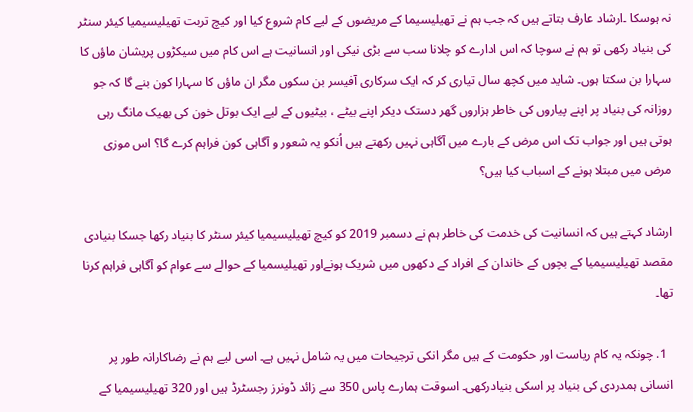نہ ہوسکا ۔ارشاد عارف بتاتے ہیں کہ جب ہم نے تھیلیسیما کے مریضوں کے لیے کام شروع کیا اور کیچ تربت تھیلیسیمیا کیئر سنٹر کی بنیاد رکھی تو ہم نے سوچا کہ اس ادارے کو چلانا سب سے بڑی نیکی اور انسانیت ہے اس کام میں سیکڑوں پریشان ماؤں کا سہارا بن سکتا ہوں۔ شاید میں کچھ سال تیاری کر کہ ایک سرکاری آفیسر بن سکوں مگر ان ماؤں کا سہارا کون بنے گا کہ جو روزانہ کی بنیاد پر اپنے پیاروں کی خاطر ہزاروں گھر دستک دیکر اپنے بیٹے ، بیٹیوں کے لیے ایک بوتل خون کی بھیک مانگ رہی ہوتی ہیں اور جواب تک اس مرض کے بارے میں آگاہی نہیں رکھتے ہیں اُنکو یہ شعور و آگاہی کون فراہم کرے گا؟ اس موزی مرض میں مبتلا ہونے کے اسباب کیا ہیں؟

ارشاد کہتے ہیں کہ انسانیت کی خدمت کی خاطر ہم نے دسمبر 2019 کو کیچ تھیلیسیمیا کیئر سنٹر کا بنیاد رکھا جسکا بنیادی مقصد تھیلیسیمیا کے بچوں کے خاندان کے افراد کے دکھوں میں شریک ہونےاور تھیلیسمیا کے حوالے سے عوام کو آگاہی فراہم کرنا تھا۔

  1. چونکہ یہ کام ریاست اور حکومت کے ہیں مگر انکی ترجیحات میں یہ شامل نہیں ہے۔ اسی لیے ہم نے رضاکارانہ طور پر انسانی ہمدردی کی بنیاد پر اسکی بنیادرکھی۔ اسوقت ہمارے پاس 350 سے زائد ڈونرز رجسٹرڈ ہیں اور 320 تھیلیسیمیا کے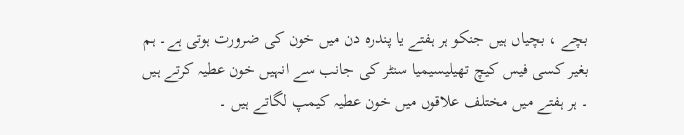بچے ، بچیاں ہیں جنکو ہر ہفتے یا پندرہ دن میں خون کی ضرورت ہوتی ہے۔ ہم بغیر کسی فیس کیچ تھیلیسیمیا سنٹر کی جانب سے انہیں خون عطیہ کرتے ہیں ۔ ہر ہفتے میں مختلف علاقوں میں خون عطیہ کیمپ لگاتے ہیں ۔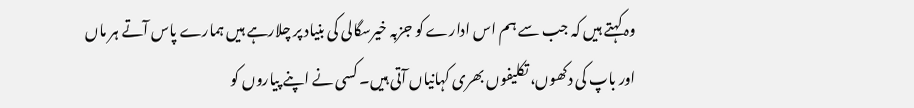وہ کہتے ہیں کہ جب سے ہم اس ادارے کو جزبہ خیرسگالی کی بنیاد پر چلارہے ہیں ہمارے پاس آتے ہر ماں اور باپ کی دکھوں، تکلیفوں بھری کہانیاں آتی ہیں۔ کسی نے اپنے پیاروں کو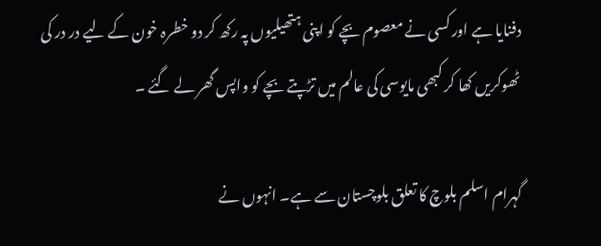دفنایا ہے اور کسی نے معصوم بچے کو اپنی ہتھیلیوں پہ رکھ کر دو خطرہ خون کے لیے در در کی ٹھوکریں کھا کر کبھی مایوسی کی عالم میں تڑپتے بچے کو واپس گھر لے گئے ۔

گہرام اسلم بلوچ کا تعلق بلوچستان سے ہے۔ انہوں نے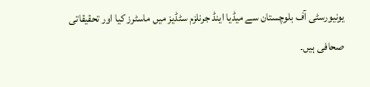یونیورسٹی آف بلوچستان سے میڈیا اینڈ جرنلزم سٹڈیز میں ماسٹرز کیا اور تحقیقاتی صحافی ہیں۔